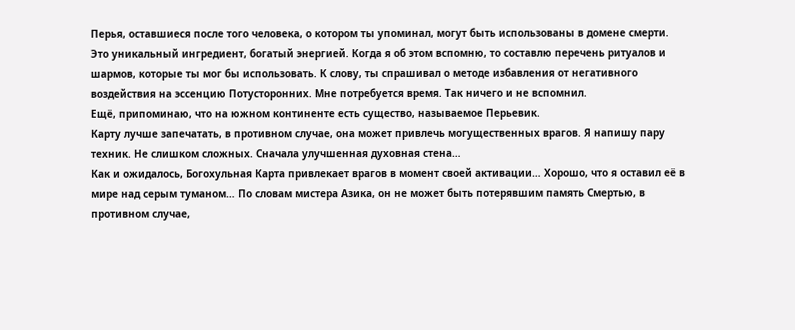Перья, оставшиеся после того человека, о котором ты упоминал, могут быть использованы в домене смерти. Это уникальный ингредиент, богатый энергией. Когда я об этом вспомню, то составлю перечень ритуалов и шармов, которые ты мог бы использовать. К слову, ты спрашивал о методе избавления от негативного воздействия на эссенцию Потусторонних. Мне потребуется время. Так ничего и не вспомнил.
Ещё, припоминаю, что на южном континенте есть существо, называемое Перьевик.
Карту лучше запечатать, в противном случае, она может привлечь могущественных врагов. Я напишу пару техник. Не слишком сложных. Сначала улучшенная духовная стена…
Как и ожидалось, Богохульная Карта привлекает врагов в момент своей активации… Хорошо, что я оставил её в мире над серым туманом… По словам мистера Азика, он не может быть потерявшим память Смертью, в противном случае,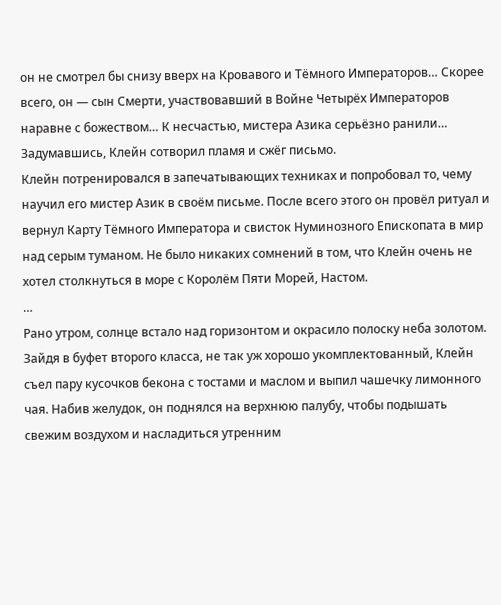он не смотрел бы снизу вверх на Кровавого и Тёмного Императоров… Скорее всего, он — сын Смерти, участвовавший в Войне Четырёх Императоров наравне с божеством… К несчастью, мистера Азика серьёзно ранили… Задумавшись, Клейн сотворил пламя и сжёг письмо.
Клейн потренировался в запечатывающих техниках и попробовал то, чему научил его мистер Азик в своём письме. После всего этого он провёл ритуал и вернул Карту Тёмного Императора и свисток Нуминозного Епископата в мир над серым туманом. Не было никаких сомнений в том, что Клейн очень не хотел столкнуться в море с Королём Пяти Морей, Настом.
…
Рано утром, солнце встало над горизонтом и окрасило полоску неба золотом. Зайдя в буфет второго класса, не так уж хорошо укомплектованный, Клейн съел пару кусочков бекона с тостами и маслом и выпил чашечку лимонного чая. Набив желудок, он поднялся на верхнюю палубу, чтобы подышать свежим воздухом и насладиться утренним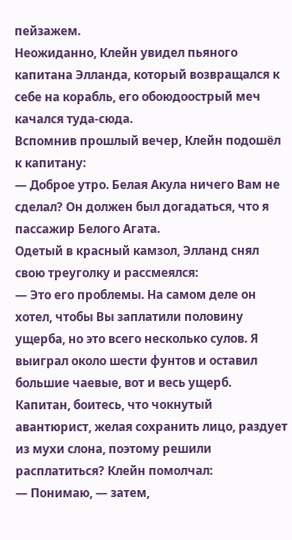пейзажем.
Неожиданно, Клейн увидел пьяного капитана Элланда, который возвращался к себе на корабль, его обоюдоострый меч качался туда-сюда.
Вспомнив прошлый вечер, Клейн подошёл к капитану:
— Доброе утро. Белая Акула ничего Вам не сделал? Он должен был догадаться, что я пассажир Белого Агата.
Одетый в красный камзол, Элланд снял свою треуголку и рассмеялся:
— Это его проблемы. На самом деле он хотел, чтобы Вы заплатили половину ущерба, но это всего несколько сулов. Я выиграл около шести фунтов и оставил большие чаевые, вот и весь ущерб.
Капитан, боитесь, что чокнутый авантюрист, желая сохранить лицо, раздует из мухи слона, поэтому решили расплатиться? Клейн помолчал:
— Понимаю, — затем,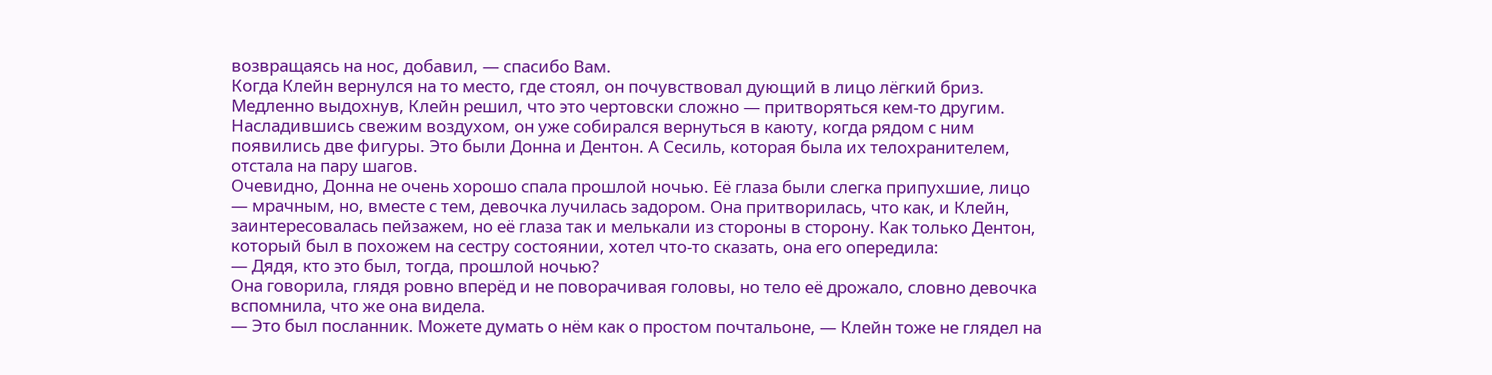возвращаясь на нос, добавил, — спасибо Вам.
Когда Клейн вернулся на то место, где стоял, он почувствовал дующий в лицо лёгкий бриз. Медленно выдохнув, Клейн решил, что это чертовски сложно — притворяться кем-то другим.
Насладившись свежим воздухом, он уже собирался вернуться в каюту, когда рядом с ним появились две фигуры. Это были Донна и Дентон. А Сесиль, которая была их телохранителем, отстала на пару шагов.
Очевидно, Донна не очень хорошо спала прошлой ночью. Её глаза были слегка припухшие, лицо — мрачным, но, вместе с тем, девочка лучилась задором. Она притворилась, что как, и Клейн, заинтересовалась пейзажем, но её глаза так и мелькали из стороны в сторону. Как только Дентон, который был в похожем на сестру состоянии, хотел что-то сказать, она его опередила:
— Дядя, кто это был, тогда, прошлой ночью?
Она говорила, глядя ровно вперёд и не поворачивая головы, но тело её дрожало, словно девочка вспомнила, что же она видела.
— Это был посланник. Можете думать о нём как о простом почтальоне, — Клейн тоже не глядел на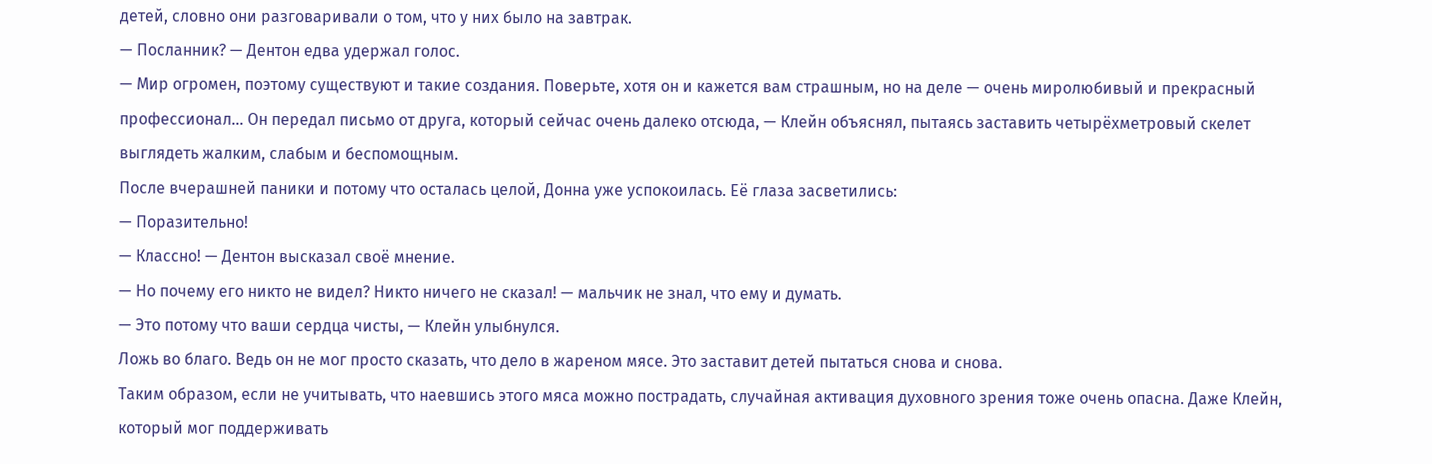детей, словно они разговаривали о том, что у них было на завтрак.
— Посланник? — Дентон едва удержал голос.
— Мир огромен, поэтому существуют и такие создания. Поверьте, хотя он и кажется вам страшным, но на деле — очень миролюбивый и прекрасный профессионал… Он передал письмо от друга, который сейчас очень далеко отсюда, — Клейн объяснял, пытаясь заставить четырёхметровый скелет выглядеть жалким, слабым и беспомощным.
После вчерашней паники и потому что осталась целой, Донна уже успокоилась. Её глаза засветились:
— Поразительно!
— Классно! — Дентон высказал своё мнение.
— Но почему его никто не видел? Никто ничего не сказал! — мальчик не знал, что ему и думать.
— Это потому что ваши сердца чисты, — Клейн улыбнулся.
Ложь во благо. Ведь он не мог просто сказать, что дело в жареном мясе. Это заставит детей пытаться снова и снова.
Таким образом, если не учитывать, что наевшись этого мяса можно пострадать, случайная активация духовного зрения тоже очень опасна. Даже Клейн, который мог поддерживать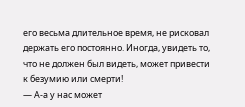его весьма длительное время, не рисковал держать его постоянно. Иногда, увидеть то, что не должен был видеть, может привести к безумию или смерти!
— А-а у нас может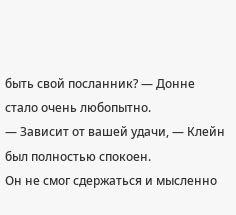быть свой посланник? — Донне стало очень любопытно.
— Зависит от вашей удачи, — Клейн был полностью спокоен.
Он не смог сдержаться и мысленно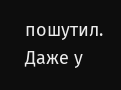пошутил. Даже у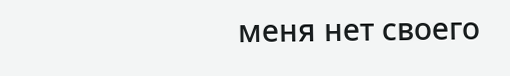меня нет своего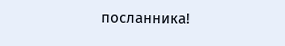посланника!